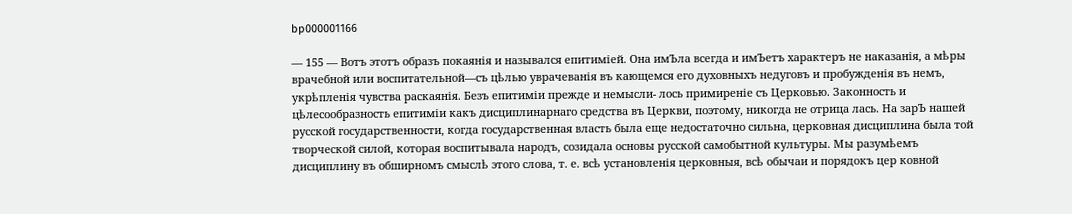bp000001166

— 155 — Вотъ этотъ образъ покаянія и назывался епитиміей. Она имЪла всегда и имЪетъ характеръ не наказанія, а мѣры врачебной или воспитательной—съ цѣлью уврачеванія въ кающемся его духовныхъ недуговъ и пробужденія въ немъ, укрѣпленія чувства раскаянія. Безъ епитиміи прежде и немысли- лось примиреніе съ Церковью. Законность и цѣлесообразность епитиміи какъ дисциплинарнаго средства въ Церкви, поэтому, никогда не отрица лась. На зарЪ нашей русской государственности, когда государственная власть была еще недостаточно сильна, церковная дисциплина была той творческой силой, которая воспитывала народъ, созидала основы русской самобытной культуры. Мы разумѣемъ дисциплину въ обширномъ смыслѣ этого слова, т. е. всѣ установленія церковныя, всѣ обычаи и порядокъ цер ковной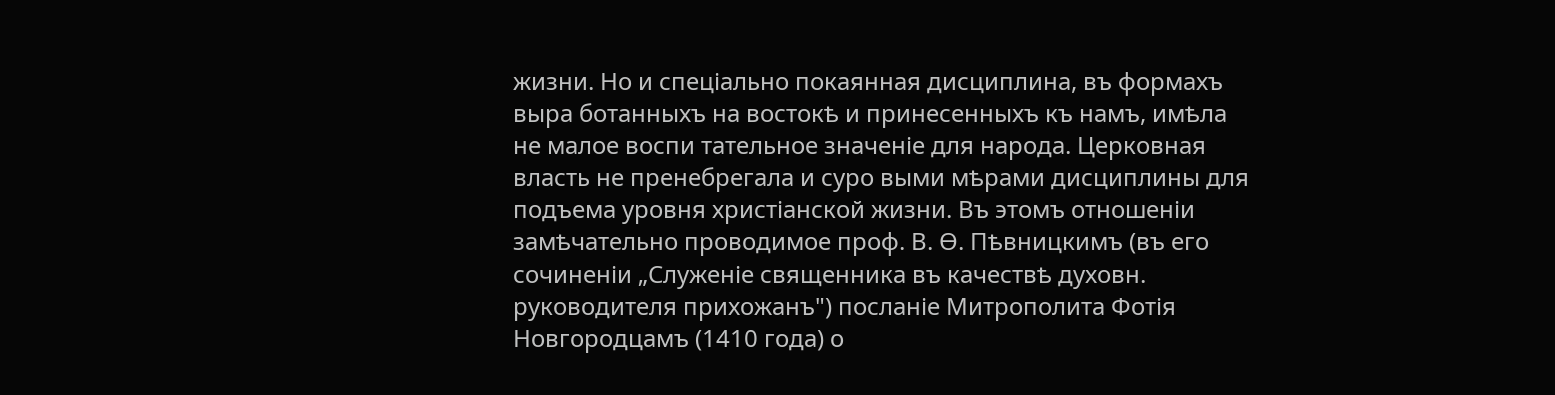жизни. Но и спеціально покаянная дисциплина, въ формахъ выра ботанныхъ на востокѣ и принесенныхъ къ намъ, имѣла не малое воспи тательное значеніе для народа. Церковная власть не пренебрегала и суро выми мѣрами дисциплины для подъема уровня христіанской жизни. Въ этомъ отношеніи замѣчательно проводимое проф. В. Ѳ. Пѣвницкимъ (въ его сочиненіи „Служеніе священника въ качествѣ духовн. руководителя прихожанъ") посланіе Митрополита Фотія Новгородцамъ (1410 года) о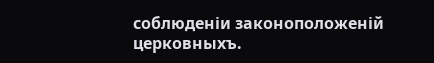соблюденіи законоположеній церковныхъ.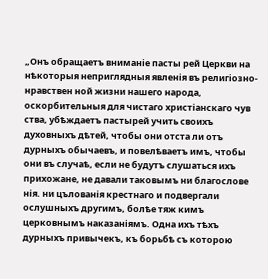„Онъ обращаетъ вниманіе пасты рей Церкви на нѣкоторыя неприглядныя явленія въ религіозно-нравствен ной жизни нашего народа, оскорбительныя для чистаго христіанскаго чув ства, убѣждаетъ пастырей учить своихъ духовныхъ дѣтей, чтобы они отста ли отъ дурныхъ обычаевъ, и повелѣваетъ имъ, чтобы они въ случаѣ, если не будутъ слушаться ихъ прихожане, не давали таковымъ ни благослове нія. ни цълованія крестнаго и подвергали ослушныхъ другимъ, болѣе тяж кимъ церковнымъ наказаніямъ. Одна ихъ тѣхъ дурныхъ привычекъ, къ борьбѣ съ которою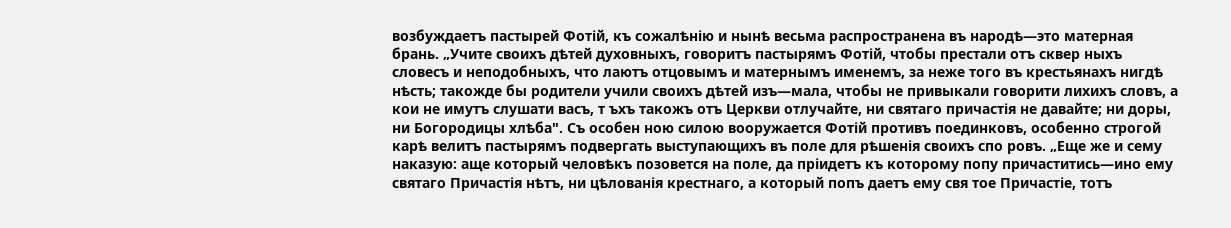возбуждаетъ пастырей Фотій, къ сожалѣнію и нынѣ весьма распространена въ народѣ—это матерная брань. „Учите своихъ дѣтей духовныхъ, говоритъ пастырямъ Фотій, чтобы престали отъ сквер ныхъ словесъ и неподобныхъ, что лаютъ отцовымъ и матернымъ именемъ, за неже того въ крестьянахъ нигдѣ нѣсть; такожде бы родители учили своихъ дѣтей изъ—мала, чтобы не привыкали говорити лихихъ словъ, а кои не имутъ слушати васъ, т ъхъ такожъ отъ Церкви отлучайте, ни святаго причастія не давайте; ни доры, ни Богородицы хлѣба". Съ особен ною силою вооружается Фотій противъ поединковъ, особенно строгой карѣ велитъ пастырямъ подвергать выступающихъ въ поле для рѣшенія своихъ спо ровъ. „Еще же и сему наказую: аще который человѣкъ позовется на поле, да пріидетъ къ которому попу причаститись—ино ему святаго Причастія нѣтъ, ни цѣлованія крестнаго, а который попъ даетъ ему свя тое Причастіе, тотъ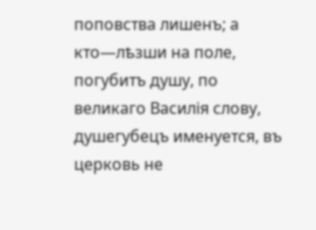поповства лишенъ; а кто—лѣзши на поле, погубитъ душу, по великаго Василія слову, душегубецъ именуется, въ церковь не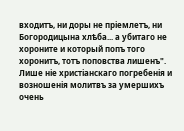входитъ, ни доры не пріемлетъ, ни Богородицына хлѣба... а убитаго не хороните и который попъ того хоронитъ, тотъ поповства лишенъ". Лише ніе христіанскаго погребенія и возношенія молитвъ за умершихъ очень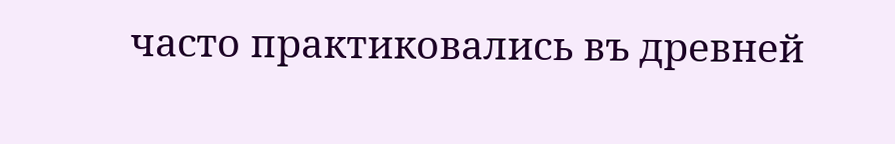часто практиковались въ древней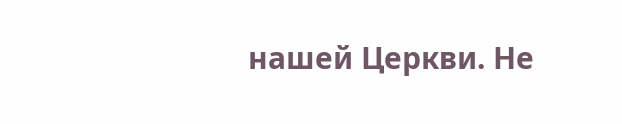нашей Церкви. Не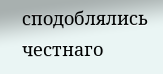сподоблялись честнаго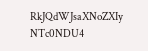RkJQdWJsaXNoZXIy NTc0NDU4